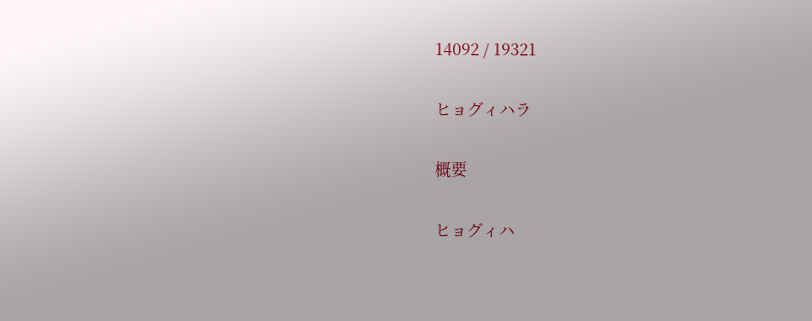14092 / 19321

ヒョグィハラ

概要

ヒョグィハ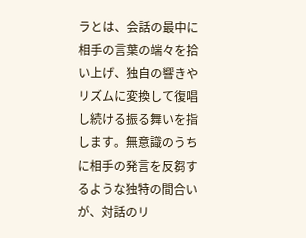ラとは、会話の最中に相手の言葉の端々を拾い上げ、独自の響きやリズムに変換して復唱し続ける振る舞いを指します。無意識のうちに相手の発言を反芻するような独特の間合いが、対話のリ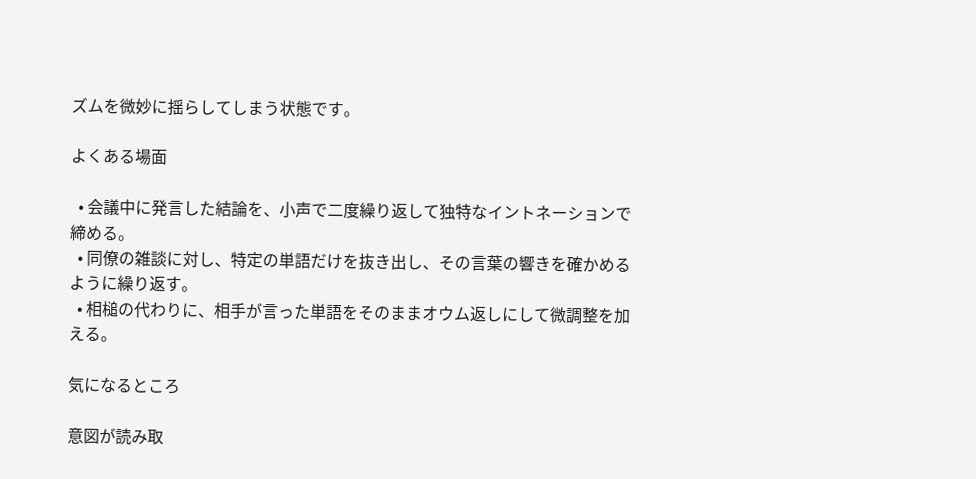ズムを微妙に揺らしてしまう状態です。

よくある場面

  • 会議中に発言した結論を、小声で二度繰り返して独特なイントネーションで締める。
  • 同僚の雑談に対し、特定の単語だけを抜き出し、その言葉の響きを確かめるように繰り返す。
  • 相槌の代わりに、相手が言った単語をそのままオウム返しにして微調整を加える。

気になるところ

意図が読み取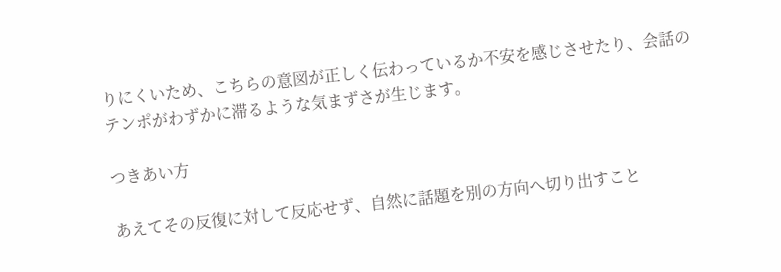りにくいため、こちらの意図が正しく伝わっているか不安を感じさせたり、会話のテンポがわずかに滞るような気まずさが生じます。

つきあい方

あえてその反復に対して反応せず、自然に話題を別の方向へ切り出すこと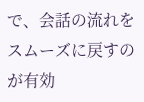で、会話の流れをスムーズに戻すのが有効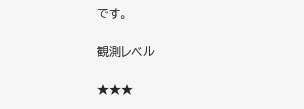です。

観測レベル

★★★